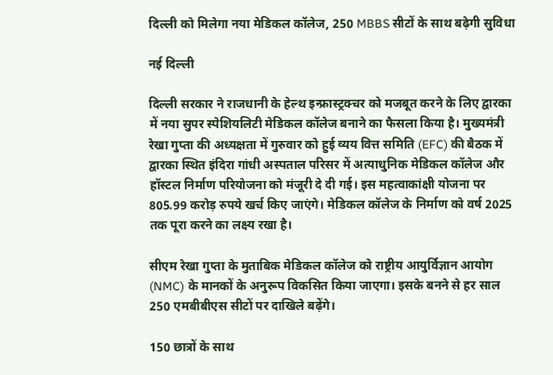दिल्ली को मिलेगा नया मेडिकल कॉलेज, 250 MBBS सीटों के साथ बढ़ेगी सुविधा

नई दिल्ली

दिल्ली सरकार ने राजधानी के हेल्थ इन्फ्रास्ट्रक्चर को मजबूत करने के लिए द्वारका में नया सुपर स्पेशियलिटी मेडिकल कॉलेज बनाने का फैसला किया है। मुख्यमंत्री रेखा गुप्ता की अध्यक्षता में गुरुवार को हुई व्यय वित्त समिति (EFC) की बैठक में द्वारका स्थित इंदिरा गांधी अस्पताल परिसर में अत्याधुनिक मेडिकल कॉलेज और हॉस्टल निर्माण परियोजना को मंजूरी दे दी गई। इस महत्वाकांक्षी योजना पर 805.99 करोड़ रुपये खर्च किए जाएंगे। मेडिकल कॉलेज के निर्माण को वर्ष 2025 तक पूरा करने का लक्ष्य रखा है।

सीएम रेखा गुप्ता के मुताबिक मेडिकल कॉलेज को राष्ट्रीय आयुर्विज्ञान आयोग (NMC) के मानकों के अनुरूप विकसित किया जाएगा। इसके बनने से हर साल 250 एमबीबीएस सीटों पर दाखिले बढ़ेंगे।

150 छात्रों के साथ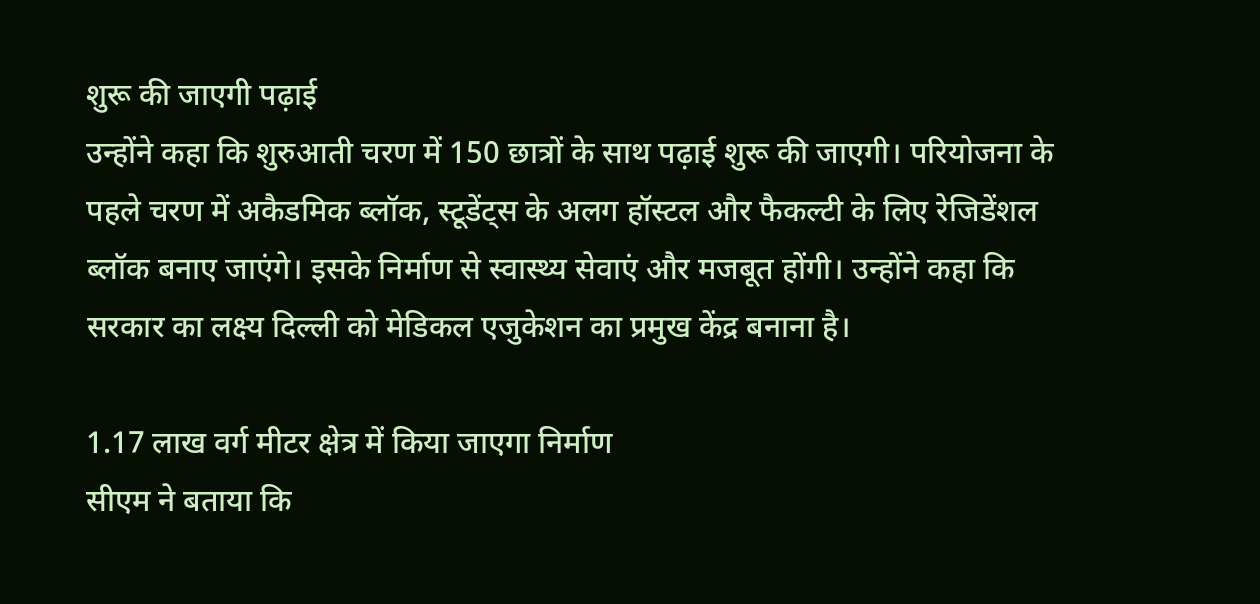शुरू की जाएगी पढ़ाई
उन्होंने कहा कि शुरुआती चरण में 150 छात्रों के साथ पढ़ाई शुरू की जाएगी। परियोजना के पहले चरण में अकैडमिक ब्लॉक, स्टूडेंट्स के अलग हॉस्टल और फैकल्टी के लिए रेजिडेंशल ब्लॉक बनाए जाएंगे। इसके निर्माण से स्वास्थ्य सेवाएं और मजबूत होंगी। उन्होंने कहा कि सरकार का लक्ष्य दिल्ली को मेडिकल एजुकेशन का प्रमुख केंद्र बनाना है।

1.17 लाख वर्ग मीटर क्षेत्र में किया जाएगा निर्माण
सीएम ने बताया कि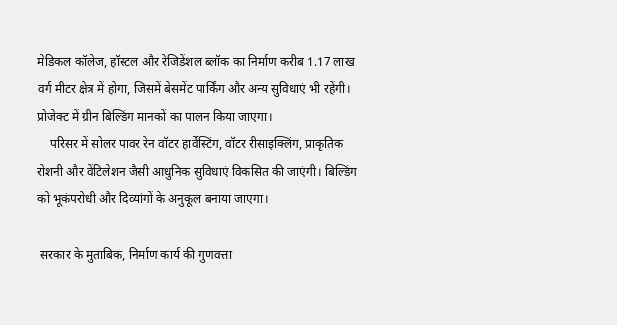मेडिकल कॉलेज, हॉस्टल और रेजिडेंशल ब्लॉक का निर्माण करीब 1.17 लाख वर्ग मीटर क्षेत्र में होगा, जिसमें बेसमेंट पार्किंग और अन्य सुविधाएं भी रहेंगी। प्रोजेक्ट में ग्रीन बिल्डिंग मानकों का पालन किया जाएगा।
    परिसर में सोलर पावर रेन वॉटर हार्वेस्टिंग, वॉटर रीसाइक्लिंग, प्राकृतिक रोशनी और वेंटिलेशन जैसी आधुनिक सुविधाएं विकसित की जाएंगी। बिल्डिंग को भूकंपरोधी और दिव्यांगों के अनुकूल बनाया जाएगा।

 सरकार के मुताबिक, निर्माण कार्य की गुणवत्ता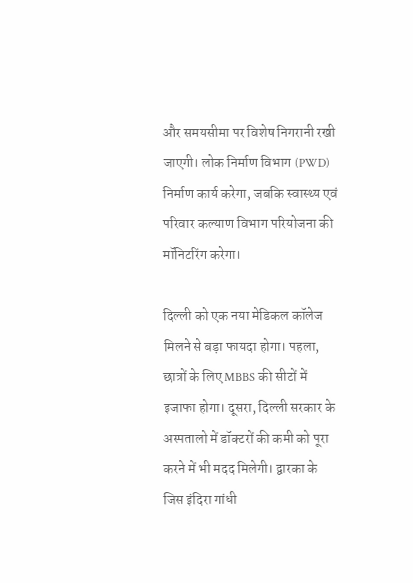और समयसीमा पर विशेष निगरानी रखी जाएगी। लोक निर्माण विभाग (PWD) निर्माण कार्य करेगा, जबकि स्वास्थ्य एवं परिवार कल्याण विभाग परियोजना की मॉनिटरिंग करेगा।

दिल्ली को एक नया मेडिकल कॉलेज मिलने से बड़ा फायदा होगा। पहला, छात्रों के लिए MBBS की सीटों में इजाफा होगा। दूसरा, दिल्ली सरकार के अस्पतालो में डॉक्टरों की कमी को पूरा करने में भी मदद मिलेगी। द्वारका के जिस इंदिरा गांधी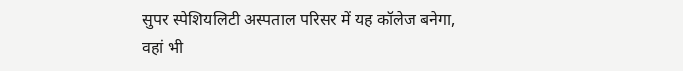सुपर स्पेशियलिटी अस्पताल परिसर में यह कॉलेज बनेगा, वहां भी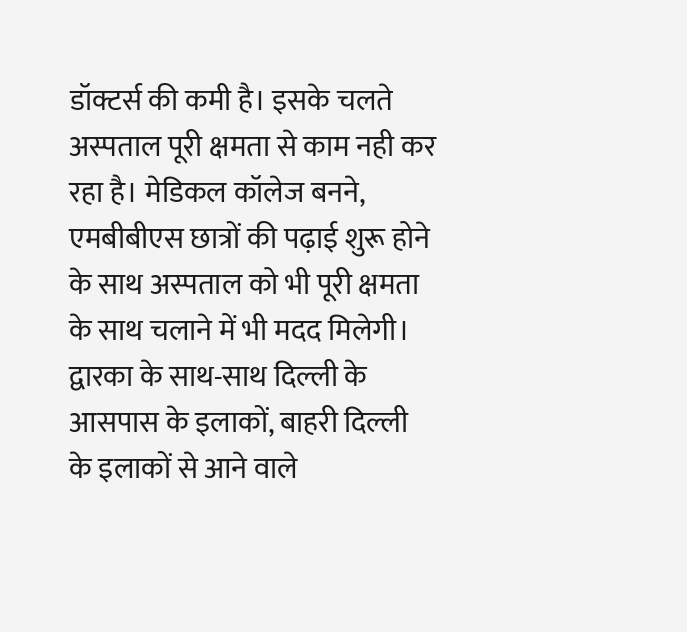डॉक्टर्स की कमी है। इसके चलते अस्पताल पूरी क्षमता से काम नही कर रहा है। मेडिकल कॉलेज बनने, एमबीबीएस छात्रों की पढ़ाई शुरू होने के साथ अस्पताल को भी पूरी क्षमता के साथ चलाने में भी मदद मिलेगी। द्वारका के साथ-साथ दिल्ली के आसपास के इलाकों, बाहरी दिल्ली के इलाकों से आने वाले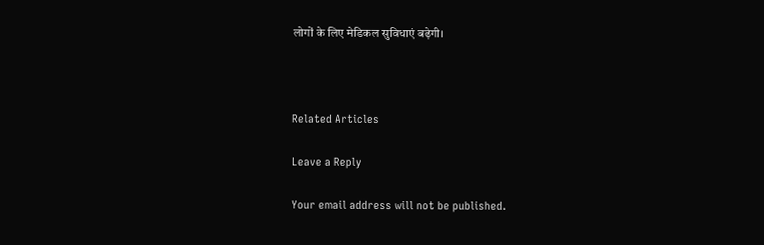लोगों के लिए मेडिकल सुविधाएं बढ़ेगी।



Related Articles

Leave a Reply

Your email address will not be published.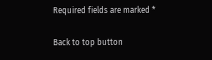Required fields are marked *

Back to top button